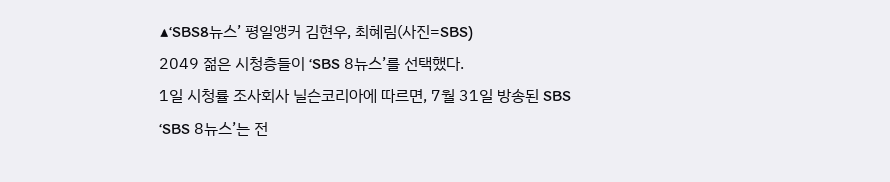▲‘SBS8뉴스’ 평일앵커 김현우, 최혜림(사진=SBS)
2049 젊은 시청층들이 ‘SBS 8뉴스’를 선택했다.
1일 시청률 조사회사 닐슨코리아에 따르면, 7월 31일 방송된 SBS ‘SBS 8뉴스’는 전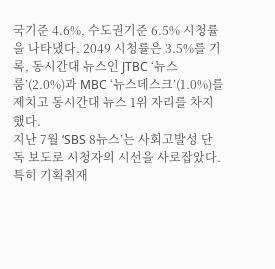국기준 4.6%, 수도권기준 6.5% 시청률을 나타냈다. 2049 시청률은 3.5%를 기록, 동시간대 뉴스인 JTBC ‘뉴스룸’(2.0%)과 MBC ‘뉴스데스크’(1.0%)를 제치고 동시간대 뉴스 1위 자리를 차지했다.
지난 7월 ‘SBS 8뉴스’는 사회고발성 단독 보도로 시청자의 시선을 사로잡았다. 특히 기획취재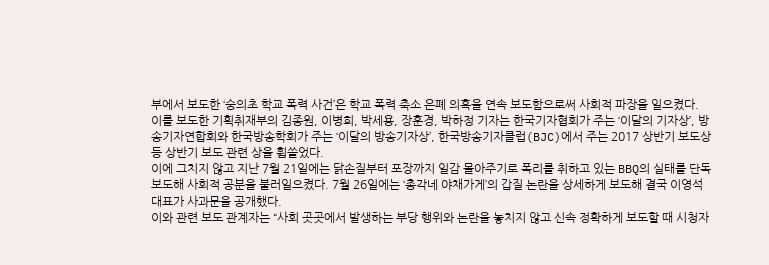부에서 보도한 ‘숭의초 학교 폭력 사건’은 학교 폭력 축소 은폐 의혹을 연속 보도함으로써 사회적 파장을 일으켰다.
이를 보도한 기획취재부의 김종원, 이병희, 박세용, 장훈경, 박하정 기자는 한국기자협회가 주는 ‘이달의 기자상’, 방송기자연합회와 한국방송학회가 주는 ‘이달의 방송기자상’, 한국방송기자클럽(BJC)에서 주는 2017 상반기 보도상 등 상반기 보도 관련 상을 휩쓸었다.
이에 그치지 않고 지난 7월 21일에는 닭손질부터 포장까지 일감 몰아주기로 폭리를 취하고 있는 BBQ의 실태를 단독 보도해 사회적 공분을 불러일으켰다. 7월 26일에는 ‘총각네 야채가게’의 갑질 논란을 상세하게 보도해 결국 이영석 대표가 사과문을 공개했다.
이와 관련 보도 관계자는 “사회 곳곳에서 발생하는 부당 행위와 논란을 놓치지 않고 신속 정확하게 보도할 때 시청자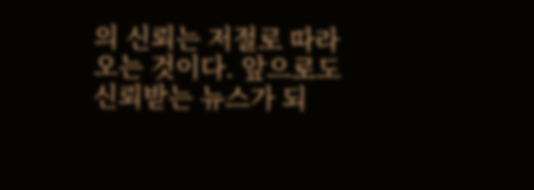의 신뢰는 저절로 따라오는 것이다. 앞으로도 신뢰받는 뉴스가 되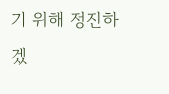기 위해 정진하겠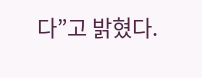다”고 밝혔다.